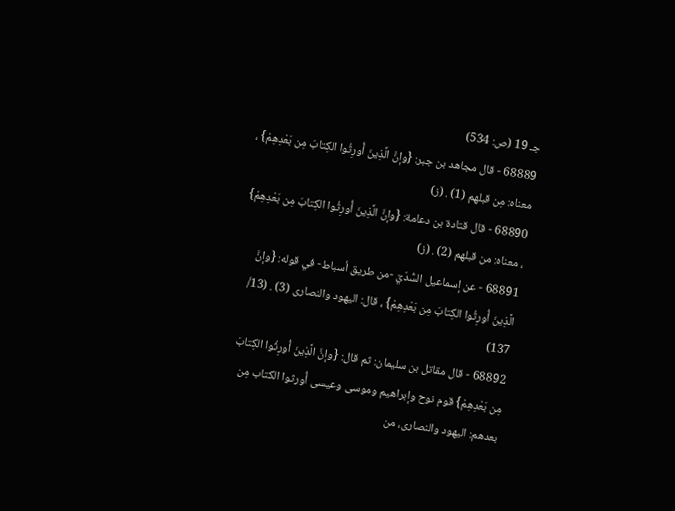جـ 19 (ص: 534)
68889 - قال مجاهد بن جبر: {وإنَّ الَّذِينَ أُورِثُوا الكِتابَ مِن بَعْدِهِمْ} ، معناه: مِن قبلهم (1) . (ز)
68890 - قال قتادة بن دعامة: {وإنَّ الَّذِينَ أُورِثُوا الكِتابَ مِن بَعْدِهِمْ} ، معناه: من قبلهم (2) . (ز)
68891 - عن إسماعيل السُّدّيّ -من طريق أسباط- في قوله: {وإنَّ الَّذِينَ أُورِثُوا الكِتابَ مِن بَعْدِهِمْ} ، قال: اليهود والنصارى (3) . (13/ 137)
68892 - قال مقاتل بن سليمان: ثم قال: {وإنَّ الَّذِينَ أُورِثُوا الكِتابَ مِن بَعْدِهِمْ} قوم نوح وإبراهيم وموسى وعيسى أُورثوا الكتاب مِن بعدهم: اليهود والنصارى، من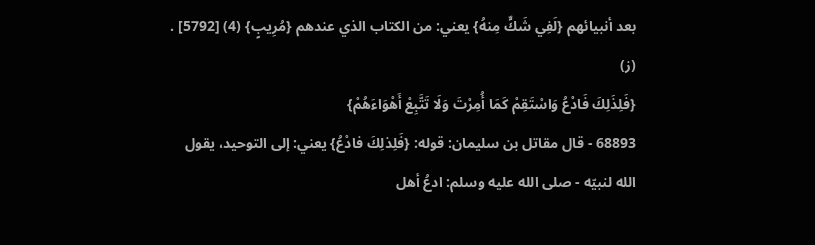بعد أنبيائهم {لَفِي شَكٍّ مِنهُ} يعني: من الكتاب الذي عندهم {مُرِيبٍ} (4) [5792] . (ز)
{فَلِذَلِكَ فَادْعُ وَاسْتَقِمْ كَمَا أُمِرْتَ وَلَا تَتَّبِعْ أَهْوَاءَهُمْ}
68893 - قال مقاتل بن سليمان: قوله: {فَلِذلِكَ فادْعُ} يعني: إلى التوحيد، يقول الله لنبيّه - صلى الله عليه وسلم: ادعُ أهل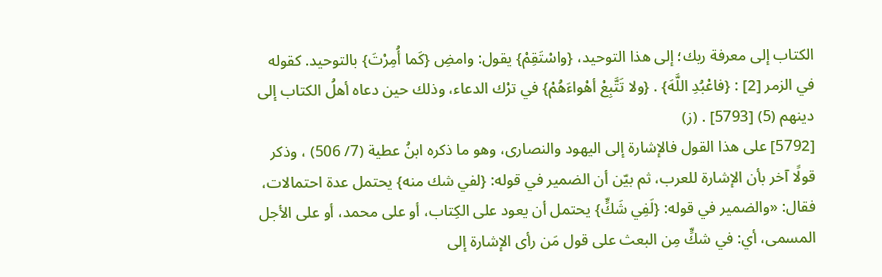الكتاب إلى معرفة ربك؛ إلى هذا التوحيد، {واسْتَقِمْ} يقول: وامضِ {كَما أُمِرْتَ} بالتوحيد. كقوله في الزمر [2] : {فاعْبُدِ اللَّهَ} . {ولا تَتَّبِعْ أهْواءَهُمْ} في ترْك الدعاء، وذلك حين دعاه أهلُ الكتاب إلى دينهم (5) [5793] . (ز)
[5792] على هذا القول فالإشارة إلى اليهود والنصارى، وهو ما ذكره ابنُ عطية (7/ 506) ، وذكر قولًا آخر بأن الإشارة للعرب، ثم بيّن أن الضمير في قوله: {لفي شك منه} يحتمل عدة احتمالات، فقال: «والضمير في قوله: {لَفِي شَكٍّ} يحتمل أن يعود على الكِتاب، أو على محمد، أو على الأجل المسمى، أي: في شكٍّ مِن البعث على قول مَن رأى الإشارة إلى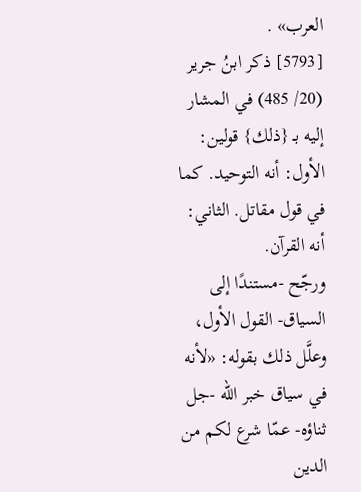العرب» .
[5793] ذكر ابنُ جرير (20/ 485) في المشار إليه بـ {ذلك} قولين: الأول: أنه التوحيد. كما في قول مقاتل. الثاني: أنه القرآن.
ورجّح -مستندًا إلى السياق- القول الأول، وعلَّل ذلك بقوله: «لأنه في سياق خبر الله -جل ثناؤه- عمّا شرع لكم من الدين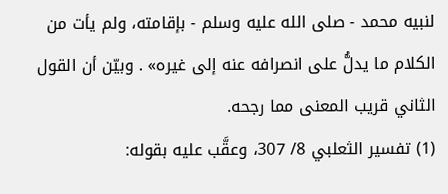لنبيه محمد - صلى الله عليه وسلم - بإقامته، ولم يأت من الكلام ما يدلُّ على انصرافه عنه إلى غيره» . وبيّن أن القول الثاني قريب المعنى مما رجحه.
(1) تفسير الثعلبي 8/ 307، وعقَّب عليه بقوله: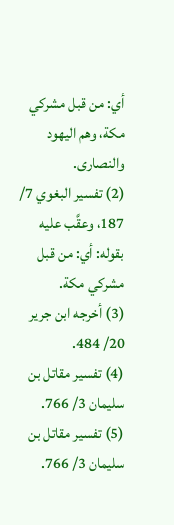أي: من قبل مشركي مكة، وهم اليهود والنصارى.
(2) تفسير البغوي 7/ 187، وعقَّب عليه بقوله: أي: من قبل مشركي مكة.
(3) أخرجه ابن جرير 20/ 484.
(4) تفسير مقاتل بن سليمان 3/ 766.
(5) تفسير مقاتل بن سليمان 3/ 766.